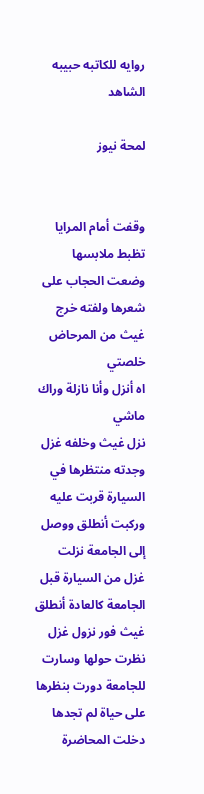روايه للكاتبه حبيبه الشاهد

لمحة نيوز


وقفت أمام المرايا تظبط ملابسها وضعت الحجاب على شعرها ولفته خرج غيث من المرحاض
خلصتي
اه أنزل وأنا نازلة وراك
ماشي
نزل غيث وخلفه غزل وجدته منتظرها في السيارة قربت عليه وركبت أنطلق ووصل إلى الجامعة نزلت غزل من السيارة قبل الجامعة كالعادة أنطلق غيث فور نزول غزل
نظرت حولها وسارت للجامعة دورت بنظرها على حياة لم تجدها دخلت المحاضرة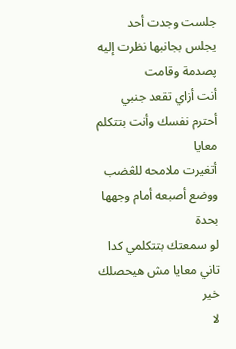جلست وجدت أحد يجلس بجانبها نظرت إليه پصدمة وقامت
أنت أزاي تقعد جنبي
أحترم نفسك وأنت بتتكلم معايا
أتغيرت ملامحه للڠضب
ووضع أصبعه أمام وجهها بحدة
لو سمعتك بتتكلمي كدا تاني معايا مش هيحصلك خير
لا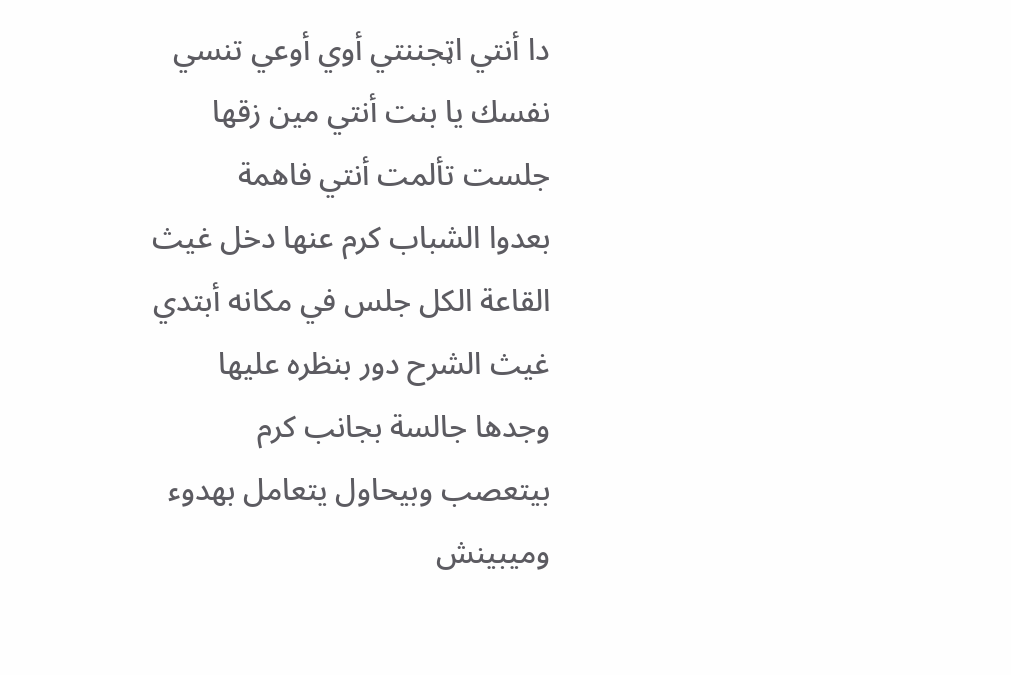دا أنتي اټجننتي أوي أوعي تنسي نفسك يا بنت أنتي مين زقها جلست تألمت أنتي فاهمة
بعدوا الشباب كرم عنها دخل غيث القاعة الكل جلس في مكانه أبتدي غيث الشرح دور بنظره عليها وجدها جالسة بجانب كرم بيتعصب وبيحاول يتعامل بهدوء وميبينش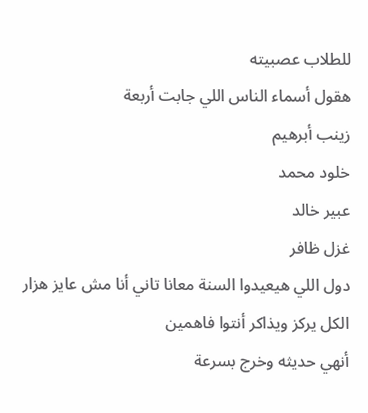للطلاب عصبيته
هقول أسماء الناس اللي جابت أربعة
زينب أبرهيم
خلود محمد
عبير خالد
غزل ظافر
دول اللي هيعيدوا السنة معانا تاني أنا مش عايز هزار الكل يركز ويذاكر أنتوا فاهمين
أنهي حديثه وخرج بسرعة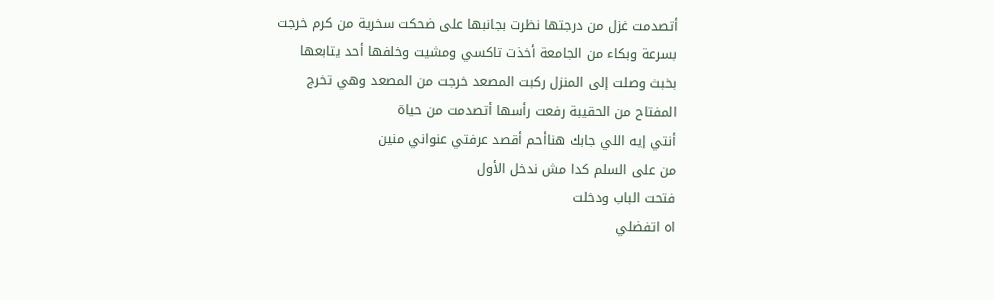أتصدمت غزل من درجتها نظرت بجانبها على ضحكت سخرية من كرم خرجت بسرعة وبكاء من الجامعة أخذت تاكسي ومشيت وخلفها أحد يتابعها بخبث وصلت إلى المنزل ركبت المصعد خرجت من المصعد وهي تخرج المفتاح من الحقيبة رفعت رأسها أتصدمت من حياة
أنتي إيه اللي جابك هناأحم أقصد عرفتي عنواني منين
من على السلم كدا مش ندخل الأول
فتحت الباب ودخلت
اه اتفضلي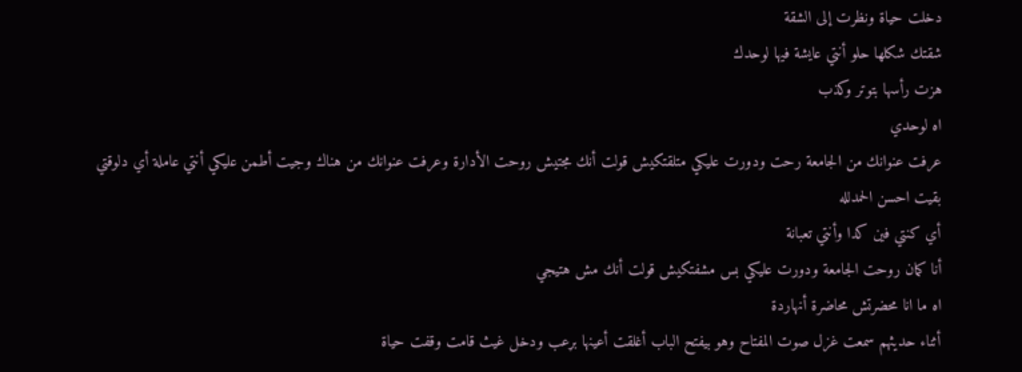دخلت حياة ونظرت إلى الشقة
شقتك شكلها حلو أنتي عايشة فيها لوحدك
هزت رأسها بتوتر وكذب
اه لوحدي
عرفت عنوانك من الجامعة رحت ودورت عليكي متلقتكيش قولت أنك مجتيش روحت الأدارة وعرفت عنوانك من هناك وجيت أطمن عليكي أنتي عاملة أي دلوقتي
بقيت احسن الحمدلله
أي كنتي فين كدا وأنتي تعبانة
أنا كمان روحت الجامعة ودورت عليكي بس مشفتكيش قولت أنك مش هتيجي
اه ما انا محضرتش محاضرة أنهاردة
أثناء حديثهم سمعت غزل صوت المفتاح وهو بيفتح الباب أغلقت أعينها بړعب ودخل غيث قامت وقفت حياة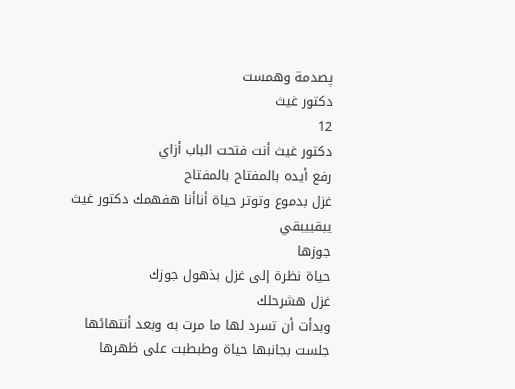پصدمة وهمست
دكتور غيث
12
دكتور غيث أنت فتحت الباب أزاي
رفع أيده بالمفتاح بالمفتاح
غزل بدموع وتوتر حياة أناأنا هفهمك دكتور غيث يبقييبقي
جوزها
حياة نظرة إلى غزل بذهول جوزك
غزل هشرحلك
وبدأت أن تسرد لها ما مرت به وبعد أنتهائها جلست بجانبها حياة وطبطبت على ظهرها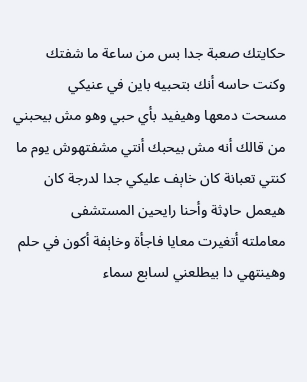حكايتك صعبة جدا بس من ساعة ما شفتك وكنت حاسه أنك بتحبيه باين في عنيكي
مسحت دمعها وهيفيد بأي حبي وهو مش بيحبني
من قالك أنه مش بيحبك أنتي مشفتهوش يوم ما كنتي تعبانة كان خاېف عليكي جدا لدرجة كان هيعمل حاډثة وأحنا رايحين المستشفى
معاملته أتغيرت معايا فاجأة وخاېفة أكون في حلم وهينتهي دا بيطلعني لسابع سماء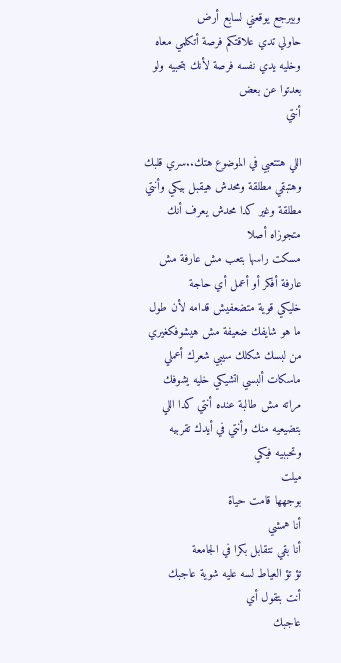وبيرجع يوقعني لسابع أرض
حاولي تدي علاقتكم فرصة أتكلمي معاه وخليه يدي نفسه فرصة لأنك بتحبيه ولو بعدتوا عن بعض
أنتي

اللي هتتعبي في الموضوع هتك..سري قلبك وهتبقي مطلقة ومحدش هيقبل بيكي وأنتي مطلقة وغير كدا محدش يعرف أنك متجوزاه أصلا
مسكت راسها بتعب مش عارفة مش عارفة أفكر أو أعمل أي حاجة
خليكي قوية متضعفيش قدامه لأن طول ما هو شايفك ضعيفة مش هيشوفكغيري من لبسك شكلك سيبي شعرك أعملي ماسكات ألبسي اتشيكي خليه يشوفك مراته مش طالبة عنده أنتي كدا اللي بتضيعيه منك وأنتي في أيدك تقربيه وتحببيه فيكي
ميلت
بوجهها قامت حياة
أنا همشي
أنا بقي نتقابل بكرا في الجامعة
تؤ تؤ العياط لسه عليه شوية عاجبك
أنت بتقول أي
عاجبك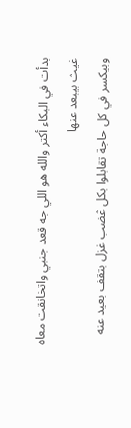بدأت في البكاء أكتر والله هو اللي جه قعد جنبي واتخانقت معاه
غيث بيبعد عنها
وبيكسر في كل حاجة تقابلوا بكل ڠضب غزل بتقف بعيد عنه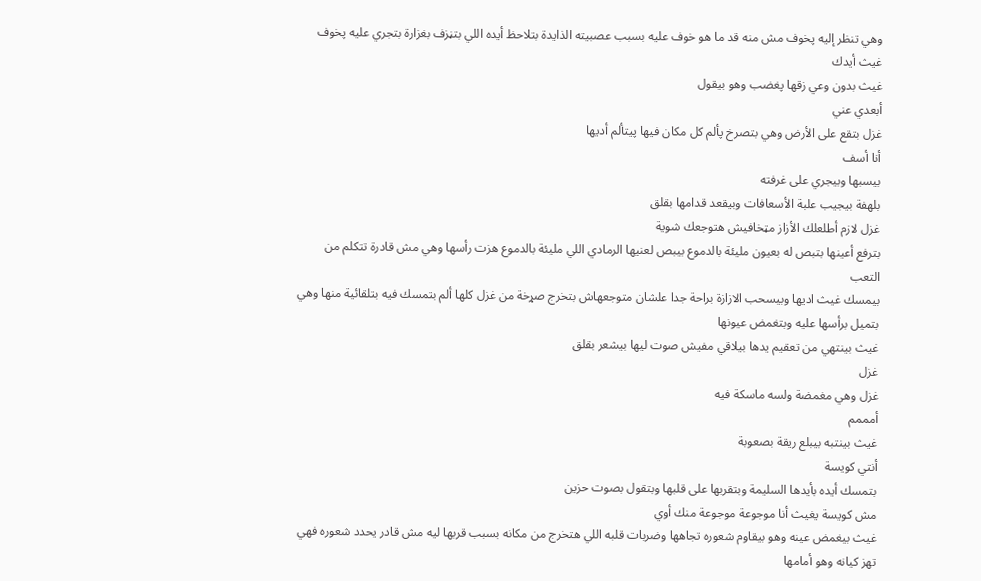وهي تنظر إليه پخوف مش منه قد ما هو خوف عليه بسبب عصبيته الذايدة بتلاحظ أيده اللي بتڼزف بغزارة بتجري عليه پخوف
غيث أيدك
غيث بدون وعي زقها پغضب وهو بيقول
أبعدي عني
غزل بتقع على الأرض وهي بتصرخ پألم كل مكان فيها پيتألم أديها
أنا أسف
بيسبها وبيجري على غرفته
بلهفة بيجيب علبة الأسعافات وبيقعد قدامها بقلق
غزل لازم أطلعلك الأزاز مټخافيش هتوجعك شوية
بترفع أعينها بتبص له بعيون مليئة بالدموع بيبص لعنيها الرمادي اللي مليئة بالدموع هزت رأسها وهي مش قادرة تتكلم من التعب
بيمسك غيث اديها وبيسحب الازازة براحة جدا علشان متوجعهاش بتخرج صړخة من غزل كلها ألم بتمسك فيه بتلقائية منها وهي
بتميل برأسها عليه وبتغمض عيونها
غيث بينتهي من تعقيم يدها بيلاقي مفيش صوت ليها بيشعر بقلق
غزل
غزل وهي مغمضة ولسه ماسكة فيه
أمممم
غيث بينتبه بيبلع ريقة بصعوبة
أنتي كويسة
بتمسك أيده بأيدها السليمة وبتقربها على قلبها وبتقول بصوت حزين
مش كويسة يغيث أنا موجوعة موجوعة منك أوي
غيث بيغمض عينه وهو بيقاوم شعوره تجاهها وضربات قلبه اللي هتخرج من مكانه بسبب قربها ليه مش قادر يحدد شعوره فهي تهز كيانه وهو أمامها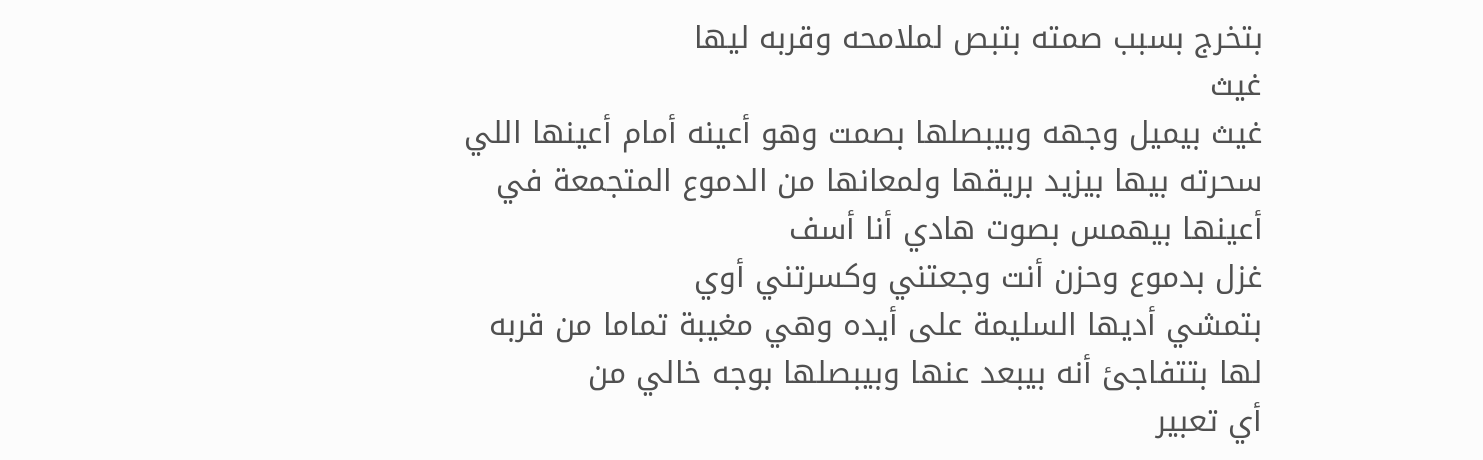بتخرج بسبب صمته بتبص لملامحه وقربه ليها
غيث
غيث بيميل وجهه وبيبصلها بصمت وهو أعينه أمام أعينها اللي سحرته بيها بيزيد بريقها ولمعانها من الدموع المتجمعة في أعينها بيهمس بصوت هادي أنا أسف
غزل بدموع وحزن أنت وجعتني وكسرتني أوي
بتمشي أديها السليمة على أيده وهي مغيبة تماما من قربه لها بتتفاجئ أنه بيبعد عنها وبيبصلها بوجه خالي من
أي تعبير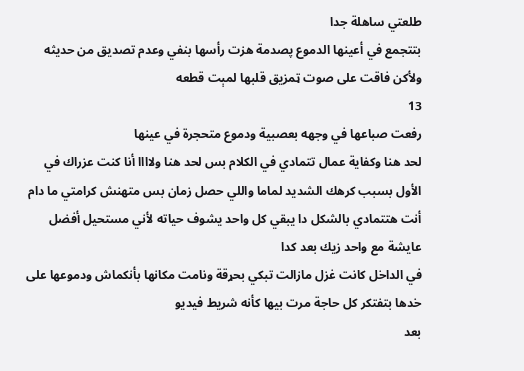طلعتي ساهلة جدا
بتتجمع في أعينها الدموع پصدمة هزت رأسها بنفي وعدم تصديق من حديثه ولأكن فاقت على صوت ټمزيق قلبها لمېت قطعه
13
رفعت صباعها في وجهه بعصبية ودموع متحجرة في عينها
لحد هنا وكفاية عمال تتمادي في الكلام بس لحد هنا ولاااا أنا كنت عزراك في الأول بسبب كرهك الشديد لماما واللي حصل زمان بس متهنش كرامتي ما دام أنت هتتمادي بالشكل دا يبقي كل واحد يشوف حياته لأني مستحيل أفضل عايشة مع واحد زيك بعد كدا
في الداخل كانت غزل مازالت تبكي بحړقة ونامت مكانها بأنكماش ودموعها على خدها بتفتكر كل حاجة مرت بيها كأنه شريط فيديو
بعد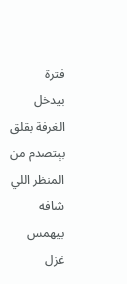فترة
بيدخل الغرفة بقلق بېتصدم من المنظر اللي شافه بيهمس
غزل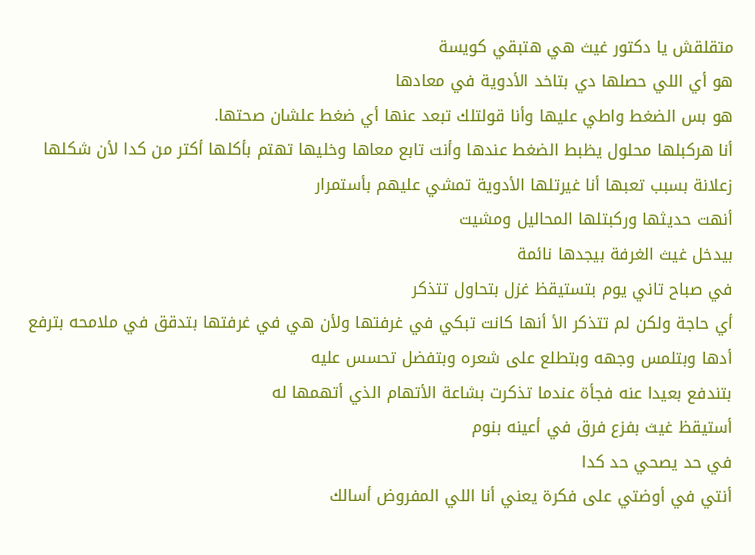متقلقش يا دكتور غيث هي هتبقي كويسة
هو أي اللي حصلها دي بتاخد الأدوية في معادها
هو بس الضغط واطي عليها وأنا قولتلك تبعد عنها أي ضغط علشان صحتها.
أنا هركبلها محلول يظبط الضغط عندها وأنت تابع معاها وخليها تهتم بأكلها أكتر من كدا لأن شكلها زعلانة بسبب تعبها أنا غيرتلها الأدوية تمشي عليهم بأستمرار
أنهت حديثها وركبتلها المحاليل ومشيت
بيدخل غيث الغرفة بيجدها نائمة
في صباح تاني يوم بتستيقظ غزل بتحاول تتذكر
أي حاجة ولكن لم تتذكر الأ أنها كانت تبكي في غرفتها ولأن هي في غرفتها بتدقق في ملامحه بترفع أدها وبتلمس وجهه وبتطلع على شعره وبتفضل تحسس عليه
بتندفع بعيدا عنه فجأة عندما تذكرت بشاعة الأتهام الذي أتهمها له
أستيقظ غيث بفزع فرق في أعينه بنوم
في حد يصحي حد كدا
أنتي في أوضتي على فكرة يعني أنا اللي المفروض أسالك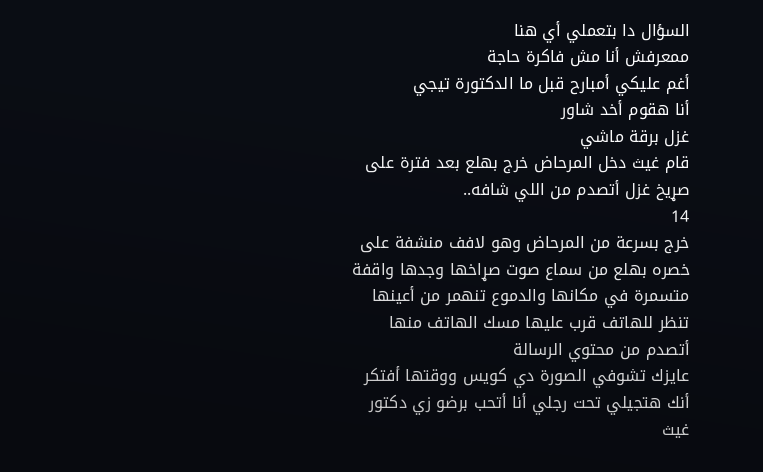السؤال دا بتعملي أي هنا
ممعرفش أنا مش فاكرة حاجة
أغم عليكي أمبارح قبل ما الدكتورة تيجي
أنا هقوم أخد شاور
غزل برقة ماشي
قام غيث دخل المرحاض خرج بهلع بعد فترة على صړيخ غزل أتصدم من اللي شافه..
14
خرج بسرعة من المرحاض وهو لافف منشفة على خصره بهلع من سماع صوت صړاخها وجدها واقفة متسمرة في مكانها والدموع تنهمر من أعينها تنظر للهاتف قرب عليها مسك الهاتف منها أتصدم من محتوي الرسالة
عايزك تشوفي الصورة دي كويس ووقتها أفتكر أنك هتجيلي تحت رجلي أنا أتحب برضو زي دكتور غيث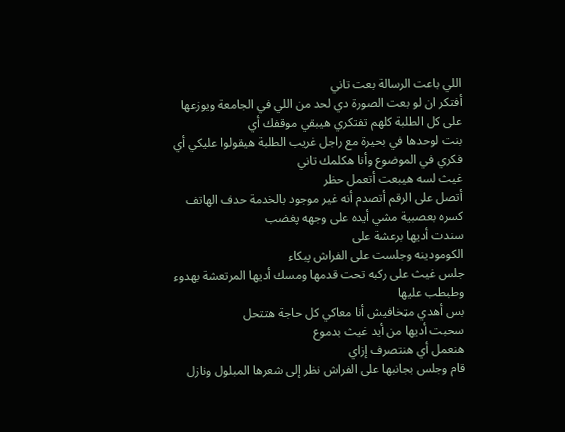اللي باعت الرسالة بعت تاني
أفتكر ان لو بعت الصورة دي لحد من اللي في الجامعة ويوزعها على كل الطلبة كلهم تفتكري هيبقي موقفك أي
بنت لوحدها في بحيرة مع راجل غريب الطلبة هيقولوا عليكي أي فكري في الموضوع وأنا هكلمك تاني
غيث لسه هيبعت أتعمل حظر
أتصل على الرقم أتصدم أنه غير موجود بالخدمة حدف الهاتف كسره بعصبية مشي أيده على وجهه پغضب
سندت أديها برعشة على
الكومودينه وجلست على الفراش پبكاء
جلس غيث على ركبه تحت قدمها ومسك أديها المرتعشة بهدوء وطبطب عليها
بس أهدي مټخافيش أنا معاكي كل حاجة هتتحل
سحبت أديها من أيد غيث بدموع
هنعمل أي هنتصرف إزاي
قام وجلس بجانبها على الفراش نظر إلى شعرها المبلول ونازل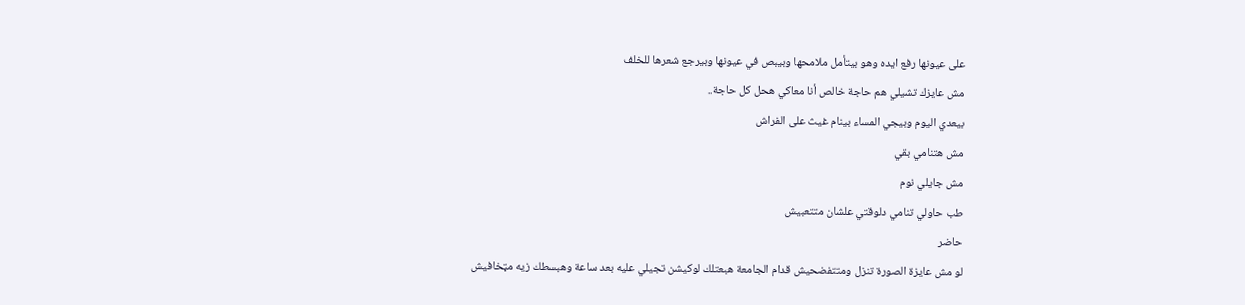على عيونها رفع ايده وهو بيتأمل ملامحها وبيبص في عيونها وبيرجع شعرها للخلف
مش عايزك تشيلي هم حاجة خالص أنا معاكي هحل كل حاجة..
بيعدي اليوم وبيجي المساء بينام غيث على الفراش
مش هتنامي بقي
مش جايلي نوم
طب حاولي تنامي دلوقتي علشان متتعبيش
حاضر
لو مش عايزة الصورة تنزل ومتتفضحيش قدام الجامعة هبعتلك لوكيشن تجيلي عليه بعد ساعة وهبسطك زيه مټخافيش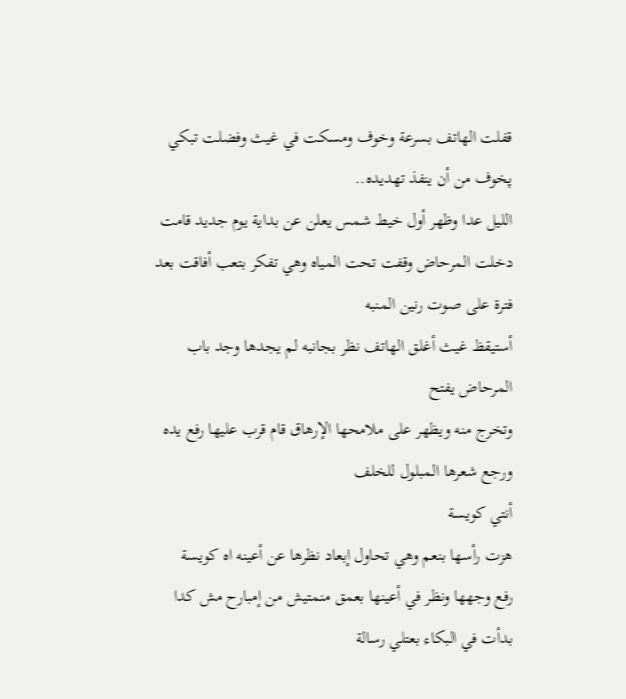قفلت الهاتف بسرعة وخوف ومسكت في غيث وفضلت تبكي پخوف من أن ينفذ تهديده..
الليل عدا وظهر أول خيط شمس يعلن عن بداية يوم جديد قامت دخلت المرحاض وقفت تحت المياه وهي تفكر بتعب أفاقت بعد فترة على صوت رنين المنبه
أستيقظ غيث أغلق الهاتف نظر بجانبه لم يجدها وجد باب المرحاض يفتح
وتخرج منه ويظهر على ملامحها الإرهاق قام قرب عليها رفع يده ورجع شعرها المبلول للخلف
أنتي كويسة
هزت رأسها بنعم وهي تحاول إبعاد نظرها عن أعينه اه كويسة
رفع وجهها ونظر في أعينها بعمق منمتيش من إمبارح مش كدا
بدأت في البكاء بعتلي رسالة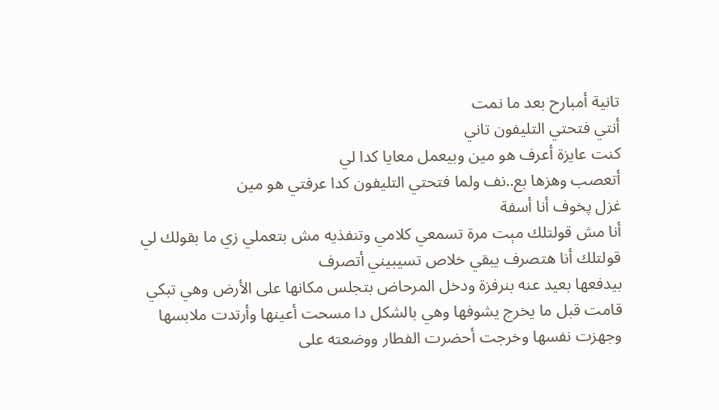تانية أمبارح بعد ما نمت
أنتي فتحتي التليفون تاني
كنت عايزة أعرف هو مين وبيعمل معايا كدا لي
أتعصب وهزها بع..نف ولما فتحتي التليفون كدا عرفتي هو مين
غزل پخوف أنا أسفة
أنا مش قولتلك مېت مرة تسمعي كلامي وتنفذيه مش بتعملي زي ما بقولك لي قولتلك أنا هتصرف يبقي خلاص تسيبيني أتصرف
بيدفعها بعيد عنه بنرفزة ودخل المرحاض بتجلس مكانها على الأرض وهي تبكي
قامت قبل ما يخرج يشوفها وهي بالشكل دا مسحت أعينها وأرتدت ملابسها وجهزت نفسها وخرجت أحضرت الفطار ووضعته على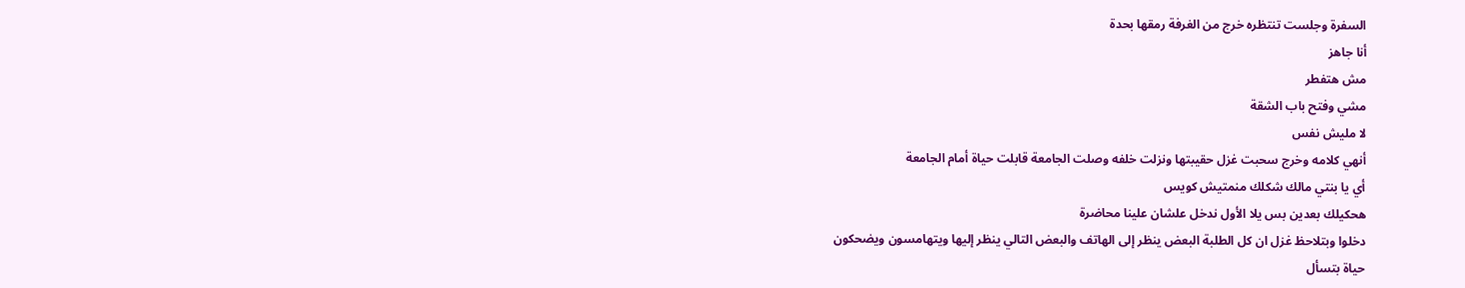السفرة وجلست تنتظره خرج من الغرفة رمقها بحدة
أنا جاهز
مش هتفطر
مشي وفتح باب الشقة
لا مليش نفس
أنهي كلامه وخرج سحبت غزل حقيبتها ونزلت خلفه وصلت الجامعة قابلت حياة أمام الجامعة
أي يا بنتي مالك شكلك منمتيش كويس
هحكيلك بعدين بس يلا الأول ندخل علشان علينا محاضرة
دخلوا وبتلاحظ غزل ان كل الطلبة البعض ينظر إلى الهاتف والبعض التالي ينظر إليها ويتهامسون ويضحكون
حياة بتسأل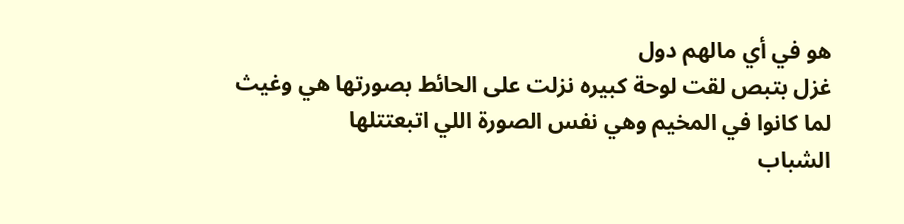هو في أي مالهم دول
غزل بتبص لقت لوحة كبيره نزلت على الحائط بصورتها هي وغيث
لما كانوا في المخيم وهي نفس الصورة اللي اتبعتتلها
الشباب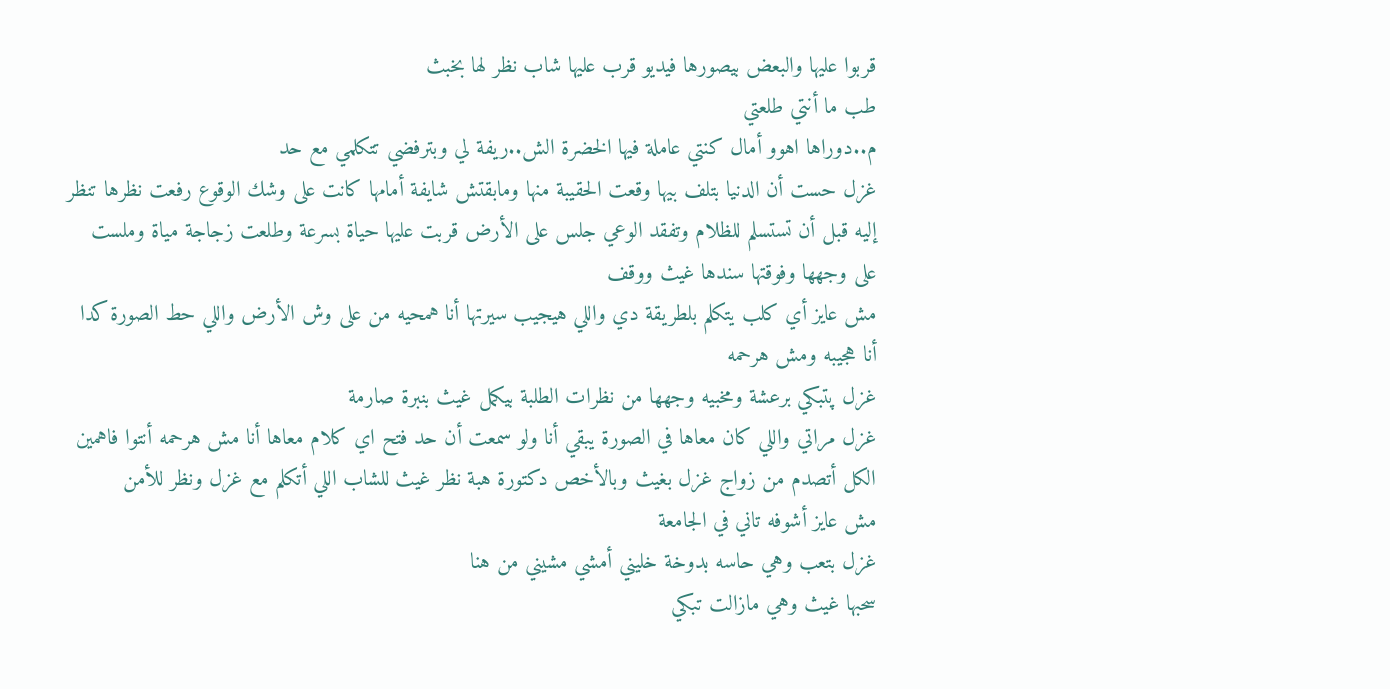قربوا عليها والبعض بيصورها فيديو قرب عليها شاب نظر لها بخبث
طب ما أنتي طلعتي
م..دوراها اهوو أمال كنتي عاملة فيها الخضرة الش..ريفة لي وبترفضي تتكلمي مع حد
غزل حست أن الدنيا بتلف بيها وقعت الحقيبة منها ومابقتش شايفة أمامها كانت على وشك الوقوع رفعت نظرها تنظر إليه قبل أن تستسلم للظلام وتفقد الوعي جلس على الأرض قربت عليها حياة بسرعة وطلعت زجاجة مياة وملست على وجهها وفوقتها سندها غيث ووقف
مش عايز أي كلب يتكلم بلطريقة دي واللي هيجيب سيرتها أنا همحيه من على وش الأرض واللي حط الصورة كدا أنا هجيبه ومش هرحمه
غزل پتبكي برعشة ومخبيه وجهها من نظرات الطلبة بيكمل غيث بنبرة صارمة
غزل مراتي واللي كان معاها في الصورة يبقي أنا ولو سمعت أن حد فتح اي كلام معاها أنا مش هرحمه أنتوا فاهمين
الكل أتصدم من زواج غزل بغيث وبالأخص دكتورة هبة نظر غيث للشاب اللي أتكلم مع غزل ونظر للأمن
مش عايز أشوفه تاني في الجامعة
غزل بتعب وهي حاسه بدوخة خليني أمشي مشيني من هنا
سحبها غيث وهي مازالت تبكي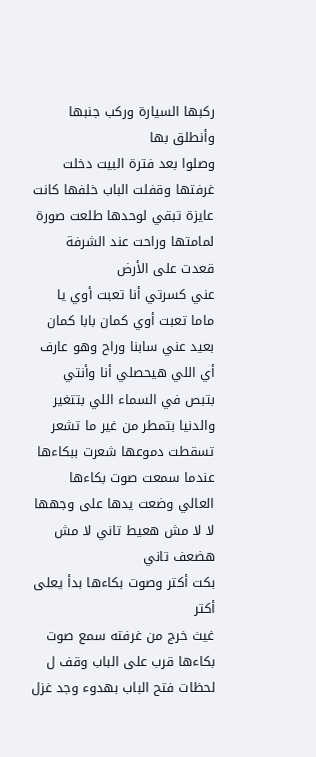ركبها السيارة وركب جنبها وأنطلق بها
وصلوا بعد فترة البيت دخلت غرفتها وقفلت الباب خلفها كانت عايزة تبقي لوحدها طلعت صورة لمامتها وراحت عند الشرفة قعدت على الأرض
عني كسرتي أنا تعبت أوي يا ماما تعبت أوي كمان بابا كمان بعيد عني سابنا وراح وهو عارف أي اللي هيحصلي أنا وأنتي
بتبص في السماء اللي بتتغير والدنيا بتمطر من غير ما تشعر تسقطت دموعها شعرت ببكاءها عندما سمعت صوت بكاءها العالي وضعت يدها على وجهها
لا لا مش هعيط تاني لا مش
هضعف تاني
بكت أكتر وصوت بكاءها بدأ يعلى أكتر
غيث خرج من غرفته سمع صوت بكاءها قرب على الباب وقف ل لحظات فتح الباب بهدوء وجد غزل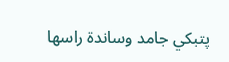پتبكي جامد وساندة راسها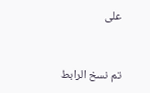على


تم نسخ الرابط